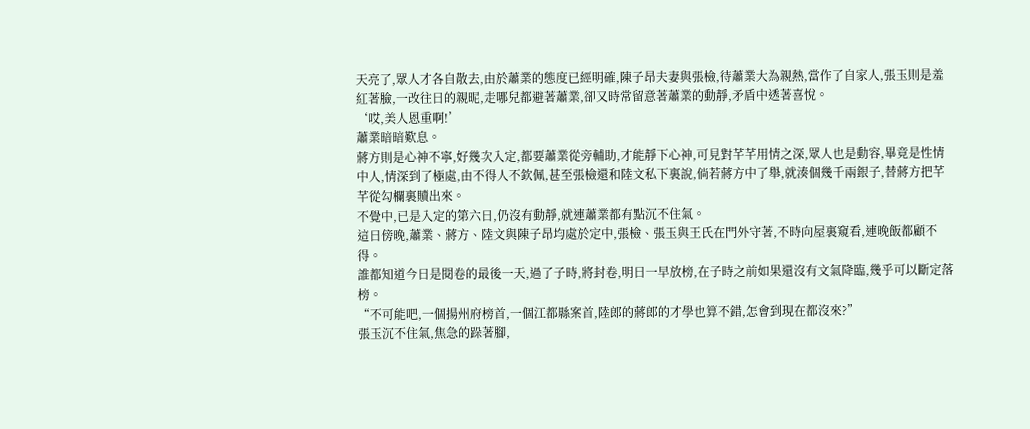天亮了,眾人才各自散去,由於蕭業的態度已經明確,陳子昂夫妻與張檢,待蕭業大為親熱,當作了自家人,張玉則是羞紅著臉,一改往日的親昵,走哪兒都避著蕭業,卻又時常留意著蕭業的動靜,矛盾中透著喜悅。
‘哎,美人恩重啊!’
蕭業暗暗歎息。
蔣方則是心神不寧,好幾次入定,都要蕭業從旁輔助,才能靜下心神,可見對芊芊用情之深,眾人也是動容,畢竟是性情中人,情深到了極處,由不得人不欽佩,甚至張檢還和陸文私下裏說,倘若蔣方中了舉,就湊個幾千兩銀子,替蔣方把芊芊從勾欄裏贖出來。
不覺中,已是入定的第六日,仍沒有動靜,就連蕭業都有點沉不住氣。
這日傍晚,蕭業、蔣方、陸文與陳子昂均處於定中,張檢、張玉與王氏在門外守著,不時向屋裏窺看,連晚飯都顧不得。
誰都知道今日是閱卷的最後一天,過了子時,將封卷,明日一早放榜,在子時之前如果還沒有文氣降臨,幾乎可以斷定落榜。
“不可能吧,一個揚州府榜首,一個江都縣案首,陸郎的蔣郎的才學也算不錯,怎會到現在都沒來?”
張玉沉不住氣,焦急的跺著腳,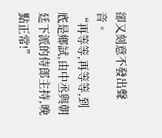卻又刻意不發出聲音。
“再等等,再等等,到底是鄉試,由中丞與朝廷下派的侍郎主持,晚點正常!”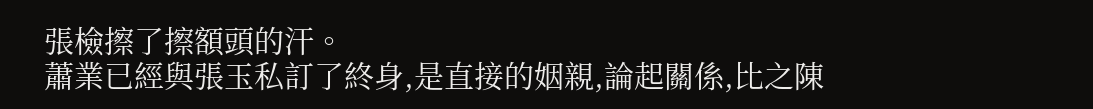張檢擦了擦額頭的汗。
蕭業已經與張玉私訂了終身,是直接的姻親,論起關係,比之陳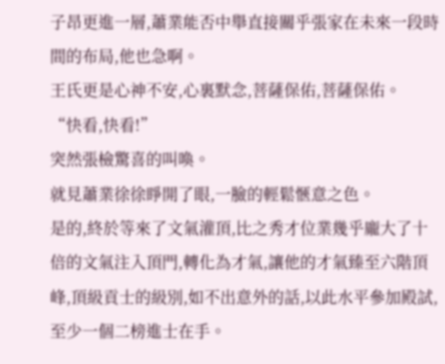子昂更進一層,蕭業能否中舉直接關乎張家在未來一段時間的布局,他也急啊。
王氏更是心神不安,心裏默念,菩薩保佑,菩薩保佑。
“快看,快看!”
突然張檢驚喜的叫喚。
就見蕭業徐徐睜開了眼,一臉的輕鬆愜意之色。
是的,終於等來了文氣灌頂,比之秀才位業幾乎龐大了十倍的文氣注入頂門,轉化為才氣,讓他的才氣臻至六階頂峰,頂級貢士的級別,如不出意外的話,以此水平參加殿試,至少一個二榜進士在手。